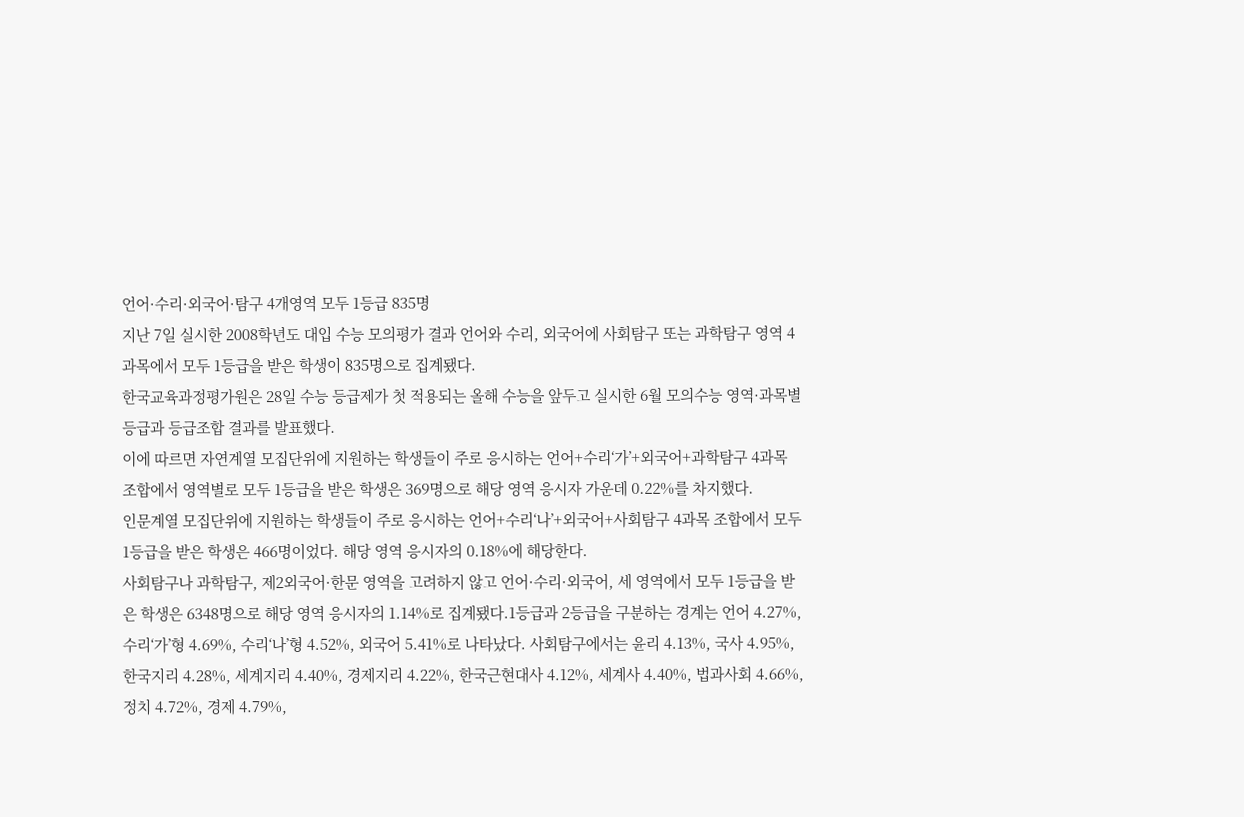언어·수리·외국어·탐구 4개영역 모두 1등급 835명
지난 7일 실시한 2008학년도 대입 수능 모의평가 결과 언어와 수리, 외국어에 사회탐구 또는 과학탐구 영역 4과목에서 모두 1등급을 받은 학생이 835명으로 집계됐다.
한국교육과정평가원은 28일 수능 등급제가 첫 적용되는 올해 수능을 앞두고 실시한 6월 모의수능 영역·과목별 등급과 등급조합 결과를 발표했다.
이에 따르면 자연계열 모집단위에 지원하는 학생들이 주로 응시하는 언어+수리‘가’+외국어+과학탐구 4과목 조합에서 영역별로 모두 1등급을 받은 학생은 369명으로 해당 영역 응시자 가운데 0.22%를 차지했다.
인문계열 모집단위에 지원하는 학생들이 주로 응시하는 언어+수리‘나’+외국어+사회탐구 4과목 조합에서 모두 1등급을 받은 학생은 466명이었다. 해당 영역 응시자의 0.18%에 해당한다.
사회탐구나 과학탐구, 제2외국어·한문 영역을 고려하지 않고 언어·수리·외국어, 세 영역에서 모두 1등급을 받은 학생은 6348명으로 해당 영역 응시자의 1.14%로 집계됐다.1등급과 2등급을 구분하는 경계는 언어 4.27%, 수리‘가’형 4.69%, 수리‘나’형 4.52%, 외국어 5.41%로 나타났다. 사회탐구에서는 윤리 4.13%, 국사 4.95%, 한국지리 4.28%, 세계지리 4.40%, 경제지리 4.22%, 한국근현대사 4.12%, 세계사 4.40%, 법과사회 4.66%, 정치 4.72%, 경제 4.79%,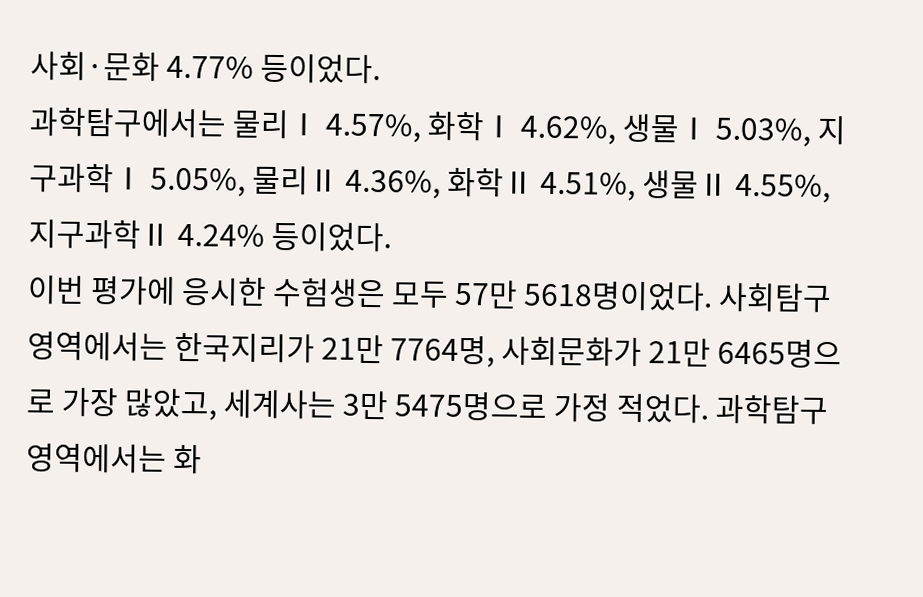사회·문화 4.77% 등이었다.
과학탐구에서는 물리Ⅰ 4.57%, 화학Ⅰ 4.62%, 생물Ⅰ 5.03%, 지구과학Ⅰ 5.05%, 물리Ⅱ 4.36%, 화학Ⅱ 4.51%, 생물Ⅱ 4.55%, 지구과학Ⅱ 4.24% 등이었다.
이번 평가에 응시한 수험생은 모두 57만 5618명이었다. 사회탐구 영역에서는 한국지리가 21만 7764명, 사회문화가 21만 6465명으로 가장 많았고, 세계사는 3만 5475명으로 가정 적었다. 과학탐구 영역에서는 화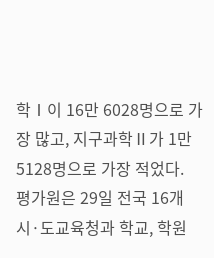학Ⅰ이 16만 6028명으로 가장 많고, 지구과학Ⅱ가 1만 5128명으로 가장 적었다.
평가원은 29일 전국 16개 시·도교육청과 학교, 학원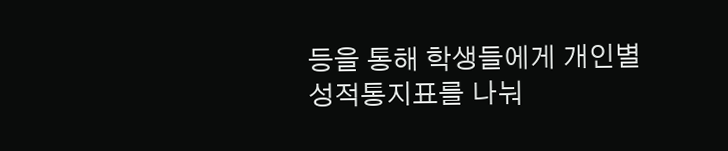등을 통해 학생들에게 개인별 성적통지표를 나눠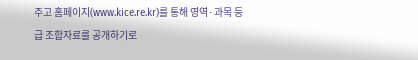주고 홈페이지(www.kice.re.kr)를 통해 영역·과목 등급 조합자료를 공개하기로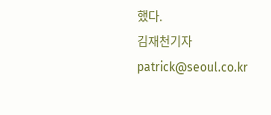했다.
김재천기자 patrick@seoul.co.kr